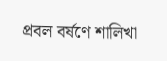প্রবল বর্ষণে শালিখা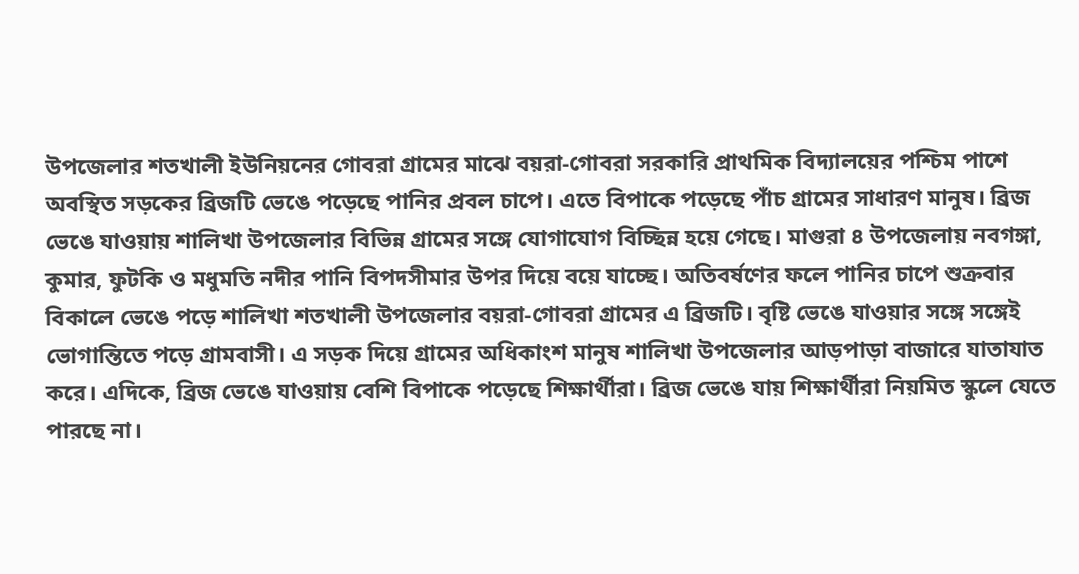উপজেলার শতখালী ইউনিয়নের গোবরা গ্রামের মাঝে বয়রা-গোবরা সরকারি প্রাথমিক বিদ্যালয়ের পশ্চিম পাশে অবস্থিত সড়কের ব্রিজটি ভেঙে পড়েছে পানির প্রবল চাপে। এতে বিপাকে পড়েছে পাঁচ গ্রামের সাধারণ মানুষ। ব্রিজ ভেঙে যাওয়ায় শালিখা উপজেলার বিভিন্ন গ্রামের সঙ্গে যোগাযোগ বিচ্ছিন্ন হয়ে গেছে। মাগুরা ৪ উপজেলায় নবগঙ্গা, কুমার, ফুটকি ও মধুমতি নদীর পানি বিপদসীমার উপর দিয়ে বয়ে যাচ্ছে। অতিবর্ষণের ফলে পানির চাপে শুক্রবার বিকালে ভেঙে পড়ে শালিখা শতখালী উপজেলার বয়রা-গোবরা গ্রামের এ ব্রিজটি। বৃষ্টি ভেঙে যাওয়ার সঙ্গে সঙ্গেই ভোগান্তিতে পড়ে গ্রামবাসী। এ সড়ক দিয়ে গ্রামের অধিকাংশ মানুষ শালিখা উপজেলার আড়পাড়া বাজারে যাতাযাত করে। এদিকে, ব্রিজ ভেঙে যাওয়ায় বেশি বিপাকে পড়েছে শিক্ষার্থীরা। ব্রিজ ভেঙে যায় শিক্ষার্থীরা নিয়মিত স্কুলে যেতে পারছে না।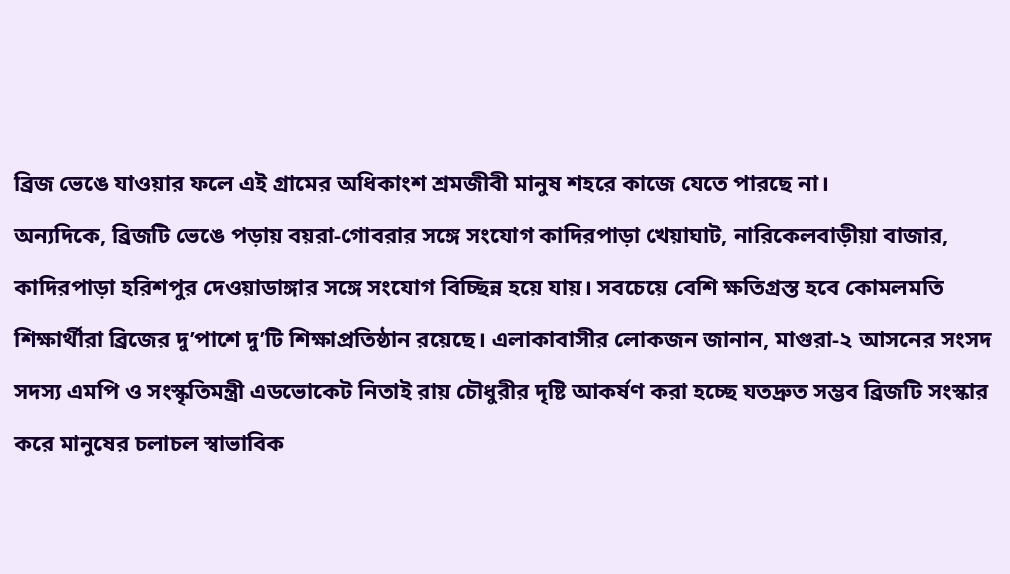ব্রিজ ভেঙে যাওয়ার ফলে এই গ্রামের অধিকাংশ শ্রমজীবী মানুষ শহরে কাজে যেতে পারছে না।
অন্যদিকে, ব্রিজটি ভেঙে পড়ায় বয়রা-গোবরার সঙ্গে সংযোগ কাদিরপাড়া খেয়াঘাট, নারিকেলবাড়ীয়া বাজার, কাদিরপাড়া হরিশপুর দেওয়াডাঙ্গার সঙ্গে সংযোগ বিচ্ছিন্ন হয়ে যায়। সবচেয়ে বেশি ক্ষতিগ্রস্ত হবে কোমলমতি শিক্ষার্থীরা ব্রিজের দু’পাশে দু’টি শিক্ষাপ্রতিষ্ঠান রয়েছে। এলাকাবাসীর লোকজন জানান, মাগুরা-২ আসনের সংসদ সদস্য এমপি ও সংস্কৃতিমন্ত্রী এডভোকেট নিতাই রায় চৌধুরীর দৃষ্টি আকর্ষণ করা হচ্ছে যতদ্রুত সম্ভব ব্রিজটি সংস্কার করে মানুষের চলাচল স্বাভাবিক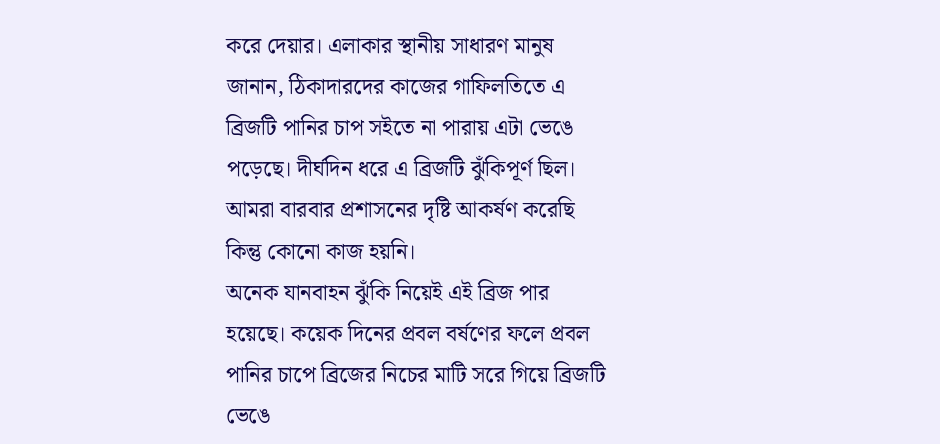করে দেয়ার। এলাকার স্থানীয় সাধারণ মানুষ জানান, ঠিকাদারদের কাজের গাফিলতিতে এ ব্রিজটি পানির চাপ সইতে না পারায় এটা ভেঙে পড়েছে। দীর্ঘদিন ধরে এ ব্রিজটি ঝুঁকিপূর্ণ ছিল। আমরা বারবার প্রশাসনের দৃষ্টি আকর্ষণ করেছি কিন্তু কোনো কাজ হয়নি।
অনেক যানবাহন ঝুঁকি নিয়েই এই ব্রিজ পার হয়েছে। কয়েক দিনের প্রবল বর্ষণের ফলে প্রবল পানির চাপে ব্রিজের নিচের মাটি সরে গিয়ে ব্রিজটি ভেঙে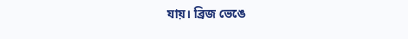যায়। ব্রিজ ভেঙে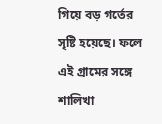গিয়ে বড় গর্তের সৃষ্টি হয়েছে। ফলে এই গ্রামের সঙ্গে শালিখা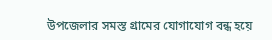উপজেলার সমস্ত গ্রামের যোগাযোগ বন্ধ হয়ে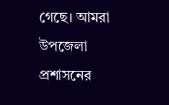গেছে। আমরা উপজেলা প্রশাসনের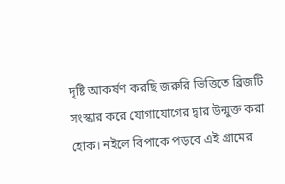দৃষ্টি আকর্ষণ করছি জরুরি ভিত্তিতে ব্রিজটি সংস্কার করে যোগাযোগের দ্বার উন্মুক্ত করা হোক। নইলে বিপাকে পড়বে এই গ্রামের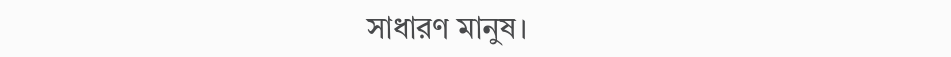সাধারণ মানুষ।